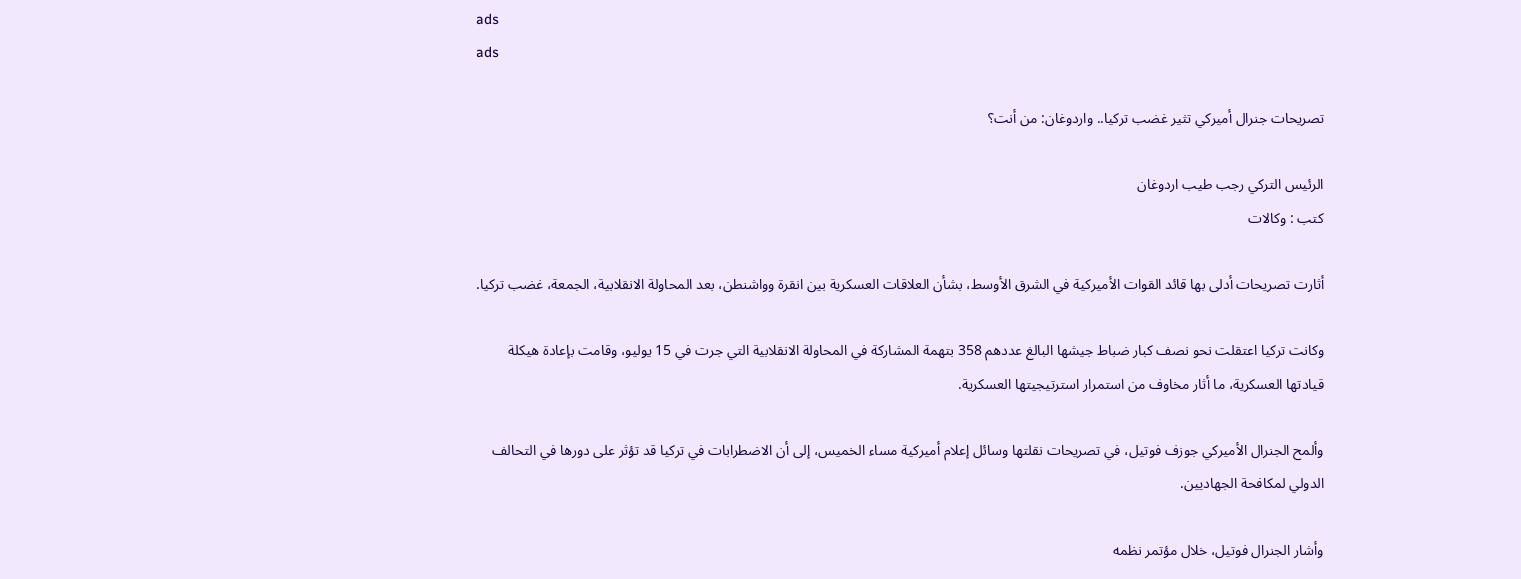ads
ads

تصريحات جنرال أميركي تثير غضب تركيا.. واردوغان: من أنت؟

الرئيس التركي رجب طيب اردوغان
كتب : وكالات

أثارت تصريحات أدلى بها قائد القوات الأميركية في الشرق الأوسط، بشأن العلاقات العسكرية بين انقرة وواشنطن، بعد المحاولة الانقلابية، الجمعة، غضب تركيا.

وكانت تركيا اعتقلت نحو نصف كبار ضباط جيشها البالغ عددهم 358 بتهمة المشاركة في المحاولة الانقلابية التي جرت في 15 يوليو، وقامت بإعادة هيكلة قيادتها العسكرية، ما أثار مخاوف من استمرار استرتيجيتها العسكرية.

وألمح الجنرال الأميركي جوزف فوتيل، في تصريحات نقلتها وسائل إعلام أميركية مساء الخميس، إلى أن الاضطرابات في تركيا قد تؤثر على دورها في التحالف الدولي لمكافحة الجهاديين.

وأشار الجنرال فوتيل، خلال مؤتمر نظمه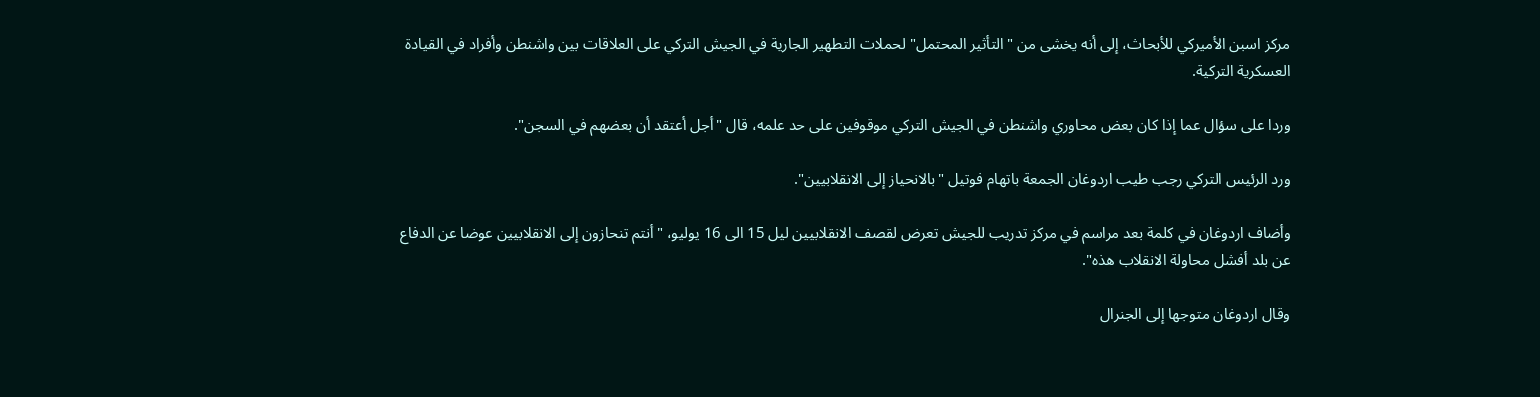مركز اسبن الأميركي للأبحاث، إلى أنه يخشى من "التأثير المحتمل" لحملات التطهير الجارية في الجيش التركي على العلاقات بين واشنطن وأفراد في القيادة العسكرية التركية.

وردا على سؤال عما إذا كان بعض محاوري واشنطن في الجيش التركي موقوفين على حد علمه، قال "أجل أعتقد أن بعضهم في السجن".

ورد الرئيس التركي رجب طيب اردوغان الجمعة باتهام فوتيل "بالانحياز إلى الانقلابيين".

وأضاف اردوغان في كلمة بعد مراسم في مركز تدريب للجيش تعرض لقصف الانقلابيين ليل 15 الى 16 يوليو، "أنتم تنحازون إلى الانقلابيين عوضا عن الدفاع عن بلد أفشل محاولة الانقلاب هذه".

وقال اردوغان متوجها إلى الجنرال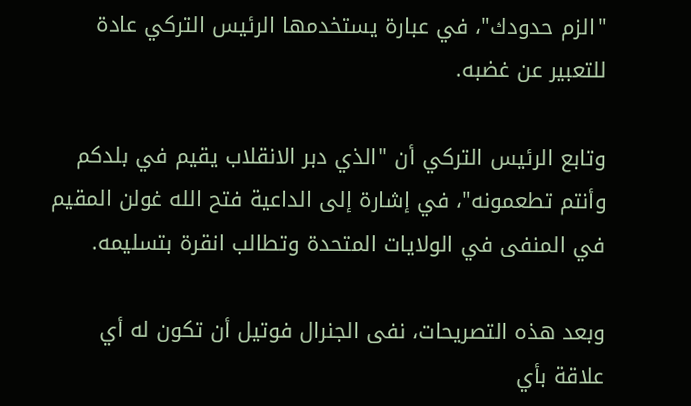"الزم حدودك"، في عبارة يستخدمها الرئيس التركي عادة للتعبير عن غضبه.

وتابع الرئيس التركي أن "الذي دبر الانقلاب يقيم في بلدكم وأنتم تطعمونه"، في إشارة إلى الداعية فتح الله غولن المقيم في المنفى في الولايات المتحدة وتطالب انقرة بتسليمه.

وبعد هذه التصريحات، نفى الجنرال فوتيل أن تكون له أي علاقة بأي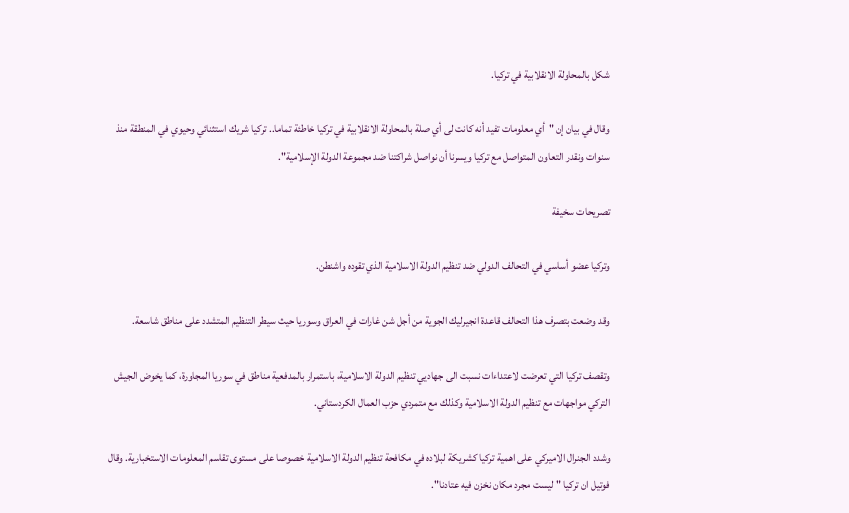شكل بالمحاولة الانقلابية في تركيا.

وقال في بيان إن "أي معلومات تفيد أنه كانت لى أي صلة بالمحاولة الانقلابية في تركيا خاطئة تماما.. تركيا شريك استثنائي وحيوي في المنطقة منذ سنوات ونقدر التعاون المتواصل مع تركيا ويسرنا أن نواصل شراكتنا ضد مجموعة الدولة الإسلامية".

تصريحات سخيفة

وتركيا عضو أساسي في التحالف الدولي ضد تنظيم الدولة الاسلامية الذي تقوده واشنطن.

وقد وضعت بتصرف هذا التحالف قاعدة انجيرليك الجوية من أجل شن غارات في العراق وسوريا حيث سيطر التنظيم المتشدد على مناطق شاسعة.

وتقصف تركيا التي تعرضت لاعتداءات نسبت الى جهاديي تنظيم الدولة الاسلامية، باستمرار بالمدفعية مناطق في سوريا المجاورة، كما يخوض الجيش التركي مواجهات مع تنظيم الدولة الاسلامية وكذلك مع متمردي حزب العمال الكردستاني.

وشدد الجنرال الاميركي على اهمية تركيا كشريكة لبلاده في مكافحة تنظيم الدولة الاسلامية خصوصا على مستوى تقاسم المعلومات الاستخبارية. وقال فوتيل ان تركيا "ليست مجرد مكان نخزن فيه عتادنا".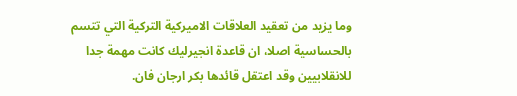وما يزيد من تعقيد العلاقات الاميركية التركية التي تتسم بالحساسية اصلا، ان قاعدة انجيرليك كانت مهمة جدا للانقلابيين وقد اعتقل قائدها بكر ارجان فان.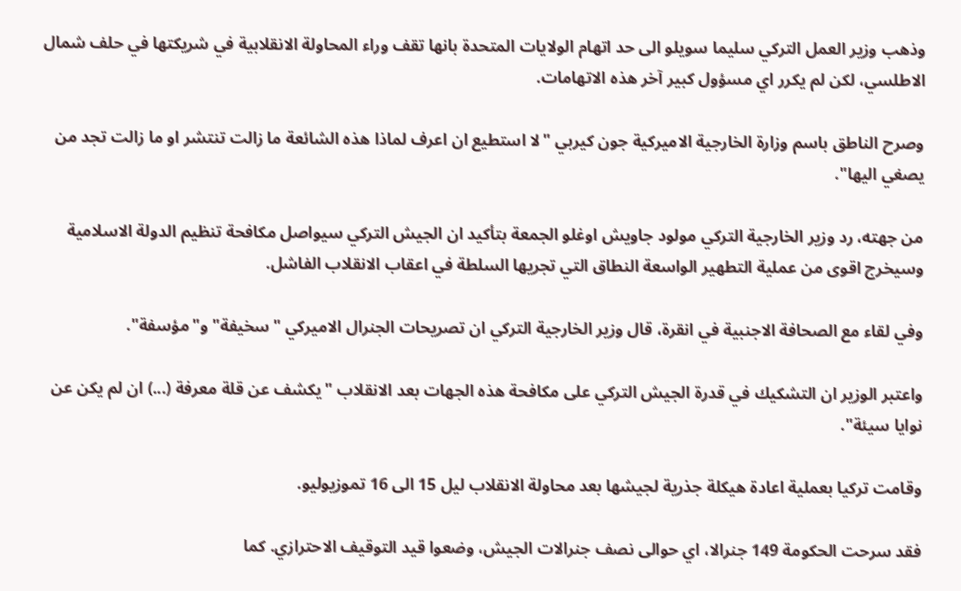وذهب وزير العمل التركي سليما سويلو الى حد اتهام الولايات المتحدة بانها تقف وراء المحاولة الانقلابية في شريكتها في حلف شمال الاطلسي، لكن لم يكرر اي مسؤول كبير آخر هذه الاتهامات.

وصرح الناطق باسم وزارة الخارجية الاميركية جون كيربي "لا استطيع ان اعرف لماذا هذه الشائعة ما زالت تنتشر او ما زالت تجد من يصغي اليها".

من جهته، رد وزير الخارجية التركي مولود جاويش اوغلو الجمعة بتأكيد ان الجيش التركي سيواصل مكافحة تنظيم الدولة الاسلامية وسيخرج اقوى من عملية التطهير الواسعة النطاق التي تجريها السلطة في اعقاب الانقلاب الفاشل.

وفي لقاء مع الصحافة الاجنبية في انقرة، قال وزير الخارجية التركي ان تصريحات الجنرال الاميركي "سخيفة" و"مؤسفة".

واعتبر الوزير ان التشكيك في قدرة الجيش التركي على مكافحة هذه الجهات بعد الانقلاب "يكشف عن قلة معرفة (...) ان لم يكن عن نوايا سيئة".

وقامت تركيا بعملية اعادة هيكلة جذرية لجيشها بعد محاولة الانقلاب ليل 15 الى 16 تموزيوليو.

فقد سرحت الحكومة 149 جنرالا، اي حوالى نصف جنرالات الجيش، وضعوا قيد التوقيف الاحترازي. كما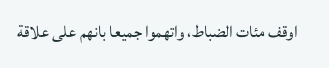اوقف مئات الضباط، واتهموا جميعا بانهم على علاقة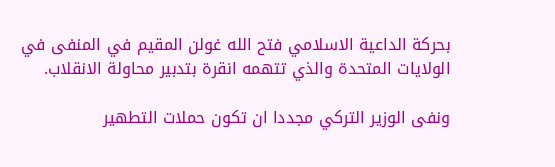بحركة الداعية الاسلامي فتح الله غولن المقيم في المنفى في الولايات المتحدة والذي تتهمه انقرة بتدبير محاولة الانقلاب.

ونفى الوزير التركي مجددا ان تكون حملات التطهير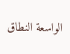الواسعة النطاق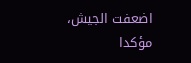اضعفت الجيش، مؤكدا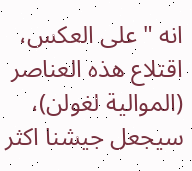انه "على العكس، اقتلاع هذه العناصر (الموالية لغولن)، سيجعل جيشنا اكثر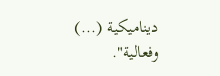ديناميكية (...) وفعالية".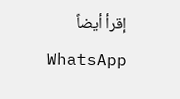إقرأ أيضاً
WhatsApp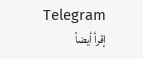Telegram
إقرأ أيضاً